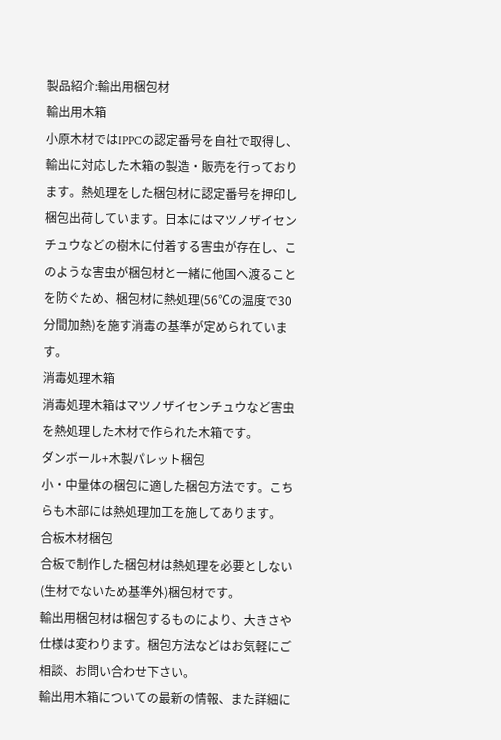製品紹介:輸出用梱包材
輸出用木箱
小原木材ではIPPCの認定番号を自社で取得し、輸出に対応した木箱の製造・販売を行っております。熱処理をした梱包材に認定番号を押印し梱包出荷しています。日本にはマツノザイセンチュウなどの樹木に付着する害虫が存在し、このような害虫が梱包材と一緒に他国へ渡ることを防ぐため、梱包材に熱処理(56℃の温度で30分間加熱)を施す消毒の基準が定められています。
消毒処理木箱
消毒処理木箱はマツノザイセンチュウなど害虫を熱処理した木材で作られた木箱です。
ダンボール+木製パレット梱包
小・中量体の梱包に適した梱包方法です。こちらも木部には熱処理加工を施してあります。
合板木材梱包
合板で制作した梱包材は熱処理を必要としない(生材でないため基準外)梱包材です。
輸出用梱包材は梱包するものにより、大きさや仕様は変わります。梱包方法などはお気軽にご相談、お問い合わせ下さい。
輸出用木箱についての最新の情報、また詳細に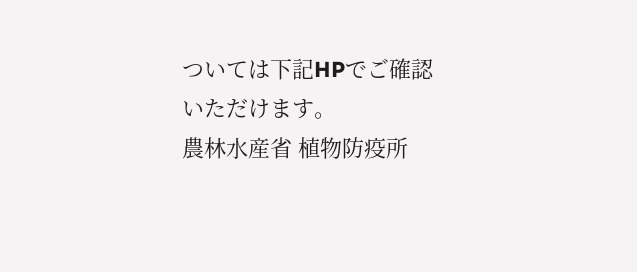ついては下記HPでご確認いただけます。
農林水産省 植物防疫所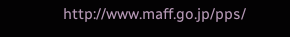http://www.maff.go.jp/pps/